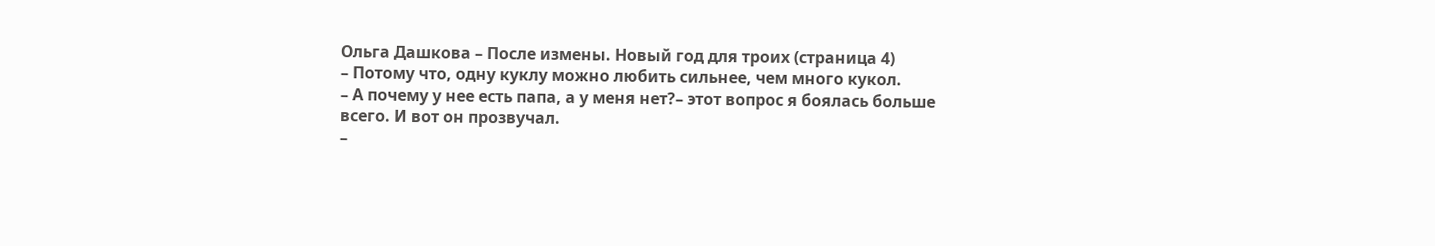Ольга Дашкова – После измены. Новый год для троих (страница 4)
– Потому что, одну куклу можно любить сильнее, чем много кукол.
– А почему у нее есть папа, а у меня нет?– этот вопрос я боялась больше всего. И вот он прозвучал.
–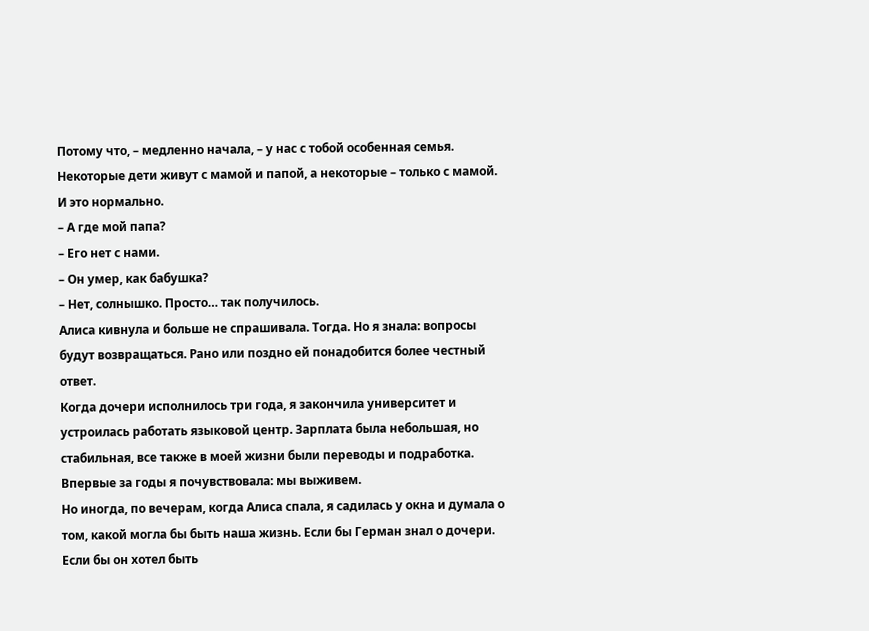Потому что, – медленно начала, – у нас с тобой особенная семья. Некоторые дети живут с мамой и папой, а некоторые – только с мамой. И это нормально.
– А где мой папа?
– Его нет с нами.
– Он умер, как бабушка?
– Нет, солнышко. Просто… так получилось.
Алиса кивнула и больше не спрашивала. Тогда. Но я знала: вопросы будут возвращаться. Рано или поздно ей понадобится более честный ответ.
Когда дочери исполнилось три года, я закончила университет и устроилась работать языковой центр. Зарплата была небольшая, но стабильная, все также в моей жизни были переводы и подработка. Впервые за годы я почувствовала: мы выживем.
Но иногда, по вечерам, когда Алиса спала, я садилась у окна и думала о том, какой могла бы быть наша жизнь. Если бы Герман знал о дочери. Если бы он хотел быть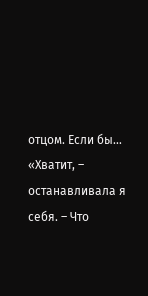отцом. Если бы…
«Хватит, – останавливала я себя. – Что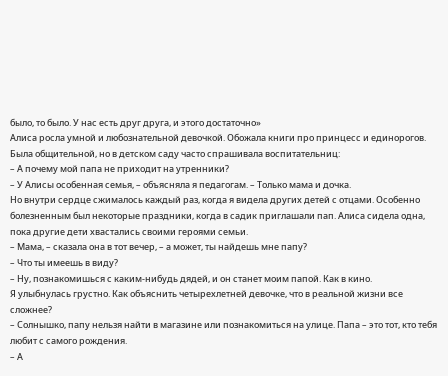было, то было. У нас есть друг друга, и этого достаточно»
Алиса росла умной и любознательной девочкой. Обожала книги про принцесс и единорогов. Была общительной, но в детском саду часто спрашивала воспитательниц:
– А почему мой папа не приходит на утренники?
– У Алисы особенная семья, – объясняла я педагогам. – Только мама и дочка.
Но внутри сердце сжималось каждый раз, когда я видела других детей с отцами. Особенно болезненным был некоторые праздники, когда в садик приглашали пап. Алиса сидела одна, пока другие дети хвастались своими героями семьи.
– Мама, – сказала она в тот вечер, – а может, ты найдешь мне папу?
– Что ты имеешь в виду?
– Ну, познакомишься с каким-нибудь дядей, и он станет моим папой. Как в кино.
Я улыбнулась грустно. Как объяснить четырехлетней девочке, что в реальной жизни все сложнее?
– Солнышко, папу нельзя найти в магазине или познакомиться на улице. Папа – это тот, кто тебя любит с самого рождения.
– А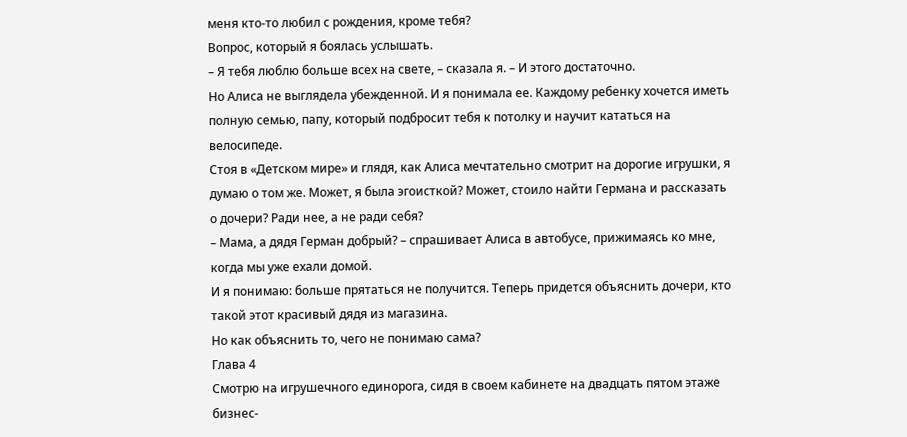меня кто-то любил с рождения, кроме тебя?
Вопрос, который я боялась услышать.
– Я тебя люблю больше всех на свете, – сказала я. – И этого достаточно.
Но Алиса не выглядела убежденной. И я понимала ее. Каждому ребенку хочется иметь полную семью, папу, который подбросит тебя к потолку и научит кататься на велосипеде.
Стоя в «Детском мире» и глядя, как Алиса мечтательно смотрит на дорогие игрушки, я думаю о том же. Может, я была эгоисткой? Может, стоило найти Германа и рассказать о дочери? Ради нее, а не ради себя?
– Мама, а дядя Герман добрый? – спрашивает Алиса в автобусе, прижимаясь ко мне, когда мы уже ехали домой.
И я понимаю: больше прятаться не получится. Теперь придется объяснить дочери, кто такой этот красивый дядя из магазина.
Но как объяснить то, чего не понимаю сама?
Глава 4
Смотрю на игрушечного единорога, сидя в своем кабинете на двадцать пятом этаже бизнес-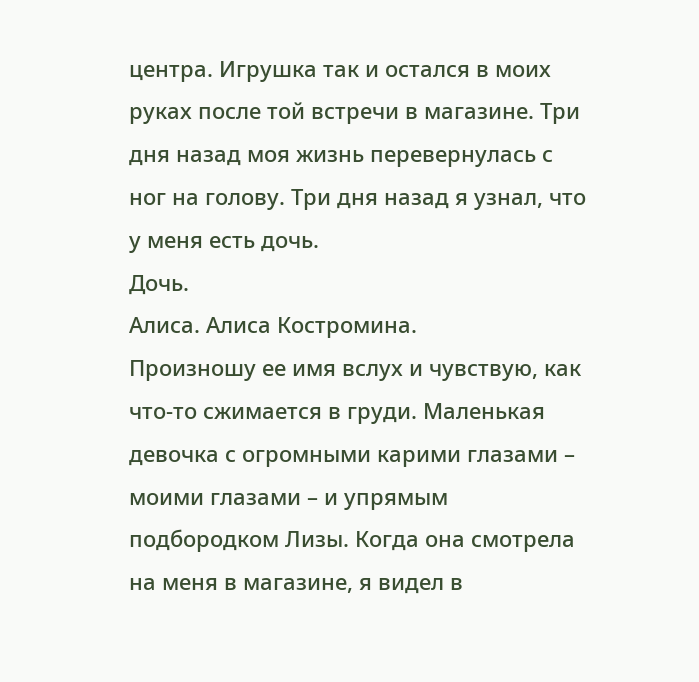центра. Игрушка так и остался в моих руках после той встречи в магазине. Три дня назад моя жизнь перевернулась с ног на голову. Три дня назад я узнал, что у меня есть дочь.
Дочь.
Алиса. Алиса Костромина.
Произношу ее имя вслух и чувствую, как что-то сжимается в груди. Маленькая девочка с огромными карими глазами – моими глазами – и упрямым подбородком Лизы. Когда она смотрела на меня в магазине, я видел в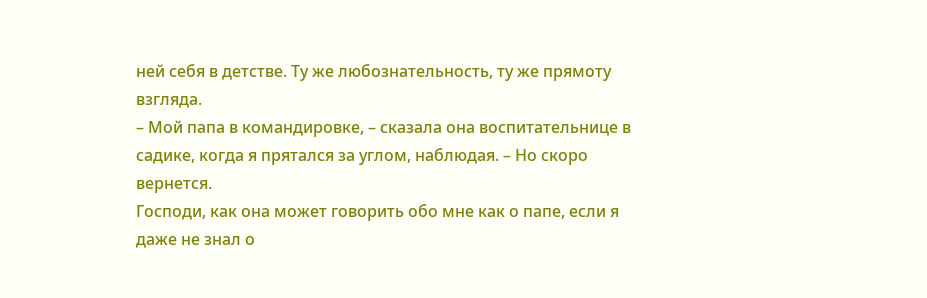ней себя в детстве. Ту же любознательность, ту же прямоту взгляда.
– Мой папа в командировке, – сказала она воспитательнице в садике, когда я прятался за углом, наблюдая. – Но скоро вернется.
Господи, как она может говорить обо мне как о папе, если я даже не знал о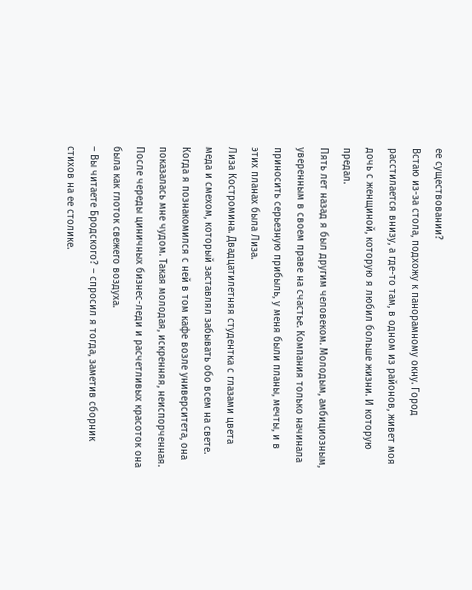ее существовании?
Встаю из-за стола, подхожу к панорамному окну. Город расстилается внизу, а где-то там, в одном из районов, живет моя дочь с женщиной, которую я любил больше жизни. И которую предал.
Пять лет назад я был другим человеком. Молодым, амбициозным, уверенным в своем праве на счастье. Компания только начинала приносить серьезную прибыль, у меня были планы, мечты, и в этих планах была Лиза.
Лиза Костромина. Двадцатилетняя студентка с глазами цвета меда и смехом, который заставлял забывать обо всем на свете. Когда я познакомился с ней в том кафе возле университета, она показалась мне чудом. Такая молодая, искренняя, неиспорченная. После череды циничных бизнес-леди и расчетливых красоток она была как глоток свежего воздуха.
– Вы читаете Бродского? – спросил я тогда, заметив сборник стихов на ее столике.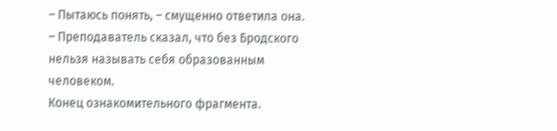– Пытаюсь понять, – смущенно ответила она. – Преподаватель сказал, что без Бродского нельзя называть себя образованным человеком.
Конец ознакомительного фрагмента.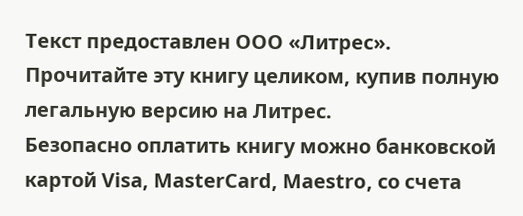Текст предоставлен ООО «Литрес».
Прочитайте эту книгу целиком, купив полную легальную версию на Литрес.
Безопасно оплатить книгу можно банковской картой Visa, MasterCard, Maestro, со счета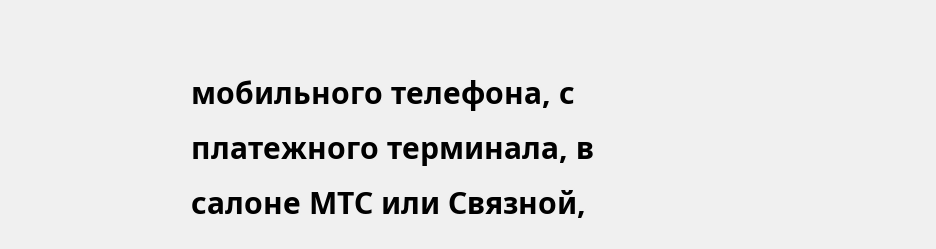мобильного телефона, с платежного терминала, в салоне МТС или Связной,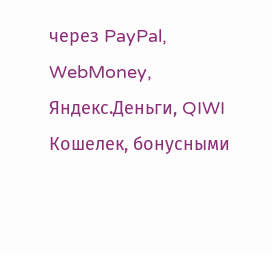через PayPal, WebMoney, Яндекс.Деньги, QIWI Кошелек, бонусными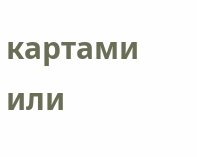картами или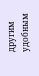другим удобным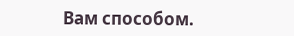Вам способом.